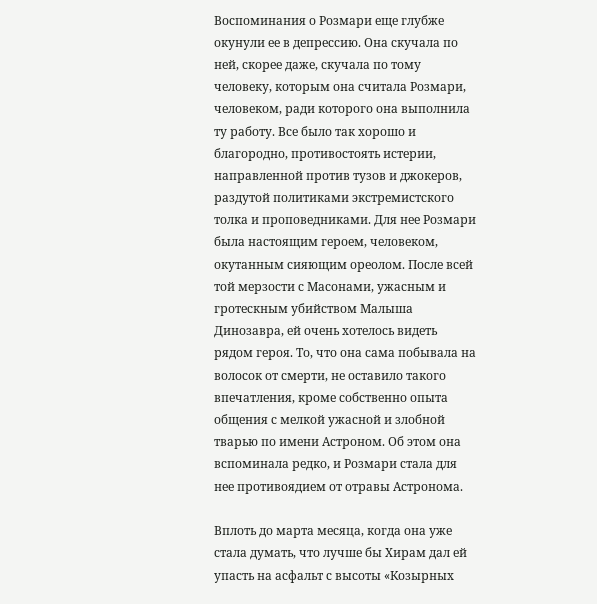Воспоминания о Розмари еще глубже окунули ее в депрессию. Она скучала по ней, скорее даже, скучала по тому человеку, которым она считала Розмари, человеком, ради которого она выполнила ту работу. Все было так хорошо и благородно, противостоять истерии, направленной против тузов и джокеров, раздутой политиками экстремистского толка и проповедниками. Для нее Розмари была настоящим героем, человеком, окутанным сияющим ореолом. После всей той мерзости с Масонами, ужасным и гротескным убийством Малыша Динозавра, ей очень хотелось видеть рядом героя. То, что она сама побывала на волосок от смерти, не оставило такого впечатления, кроме собственно опыта общения с мелкой ужасной и злобной тварью по имени Астроном. Об этом она вспоминала редко, и Розмари стала для нее противоядием от отравы Астронома.

Вплоть до марта месяца, когда она уже стала думать, что лучше бы Хирам дал ей упасть на асфальт с высоты «Козырных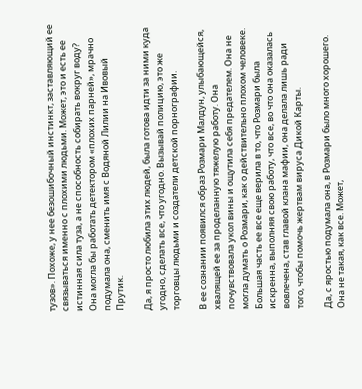тузов». Похоже, у нее безошибочный инстинкт, заставляющий ее связываться именно с плохими людьми. Может, это и есть ее истинная сила туза, а не способность собирать вокруг воду? Она могла бы работать детектором «плохих парней», мрачно подумала она, сменить имя с Водяной Лилии на Ивовый Прутик.

Да, я просто любила этих людей, была готова идти за ними куда угодно, сделать все, что угодно. Вызывай полицию, это же торговцы людьми и создатели детской порнографии.

В ее сознании появился образ Розмари Малдун, улыбающейся, хвалящей ее за проделанную тяжелую работу. Она почувствовала укол вины и ощутила себя предателем. Она не могла думать о Розмари, как о действительно плохом человеке. Большая часть ее все еще верила в то, что Розмари была искренна, выполняя свою работу, что все, во что она оказалась вовлечена, став главой клана мафии, она делала лишь ради того, чтобы помочь жертвам вируса Дикой Карты.

Да, с яростью подумала она, в Розмари было много хорошего. Она не такая, как все. Может,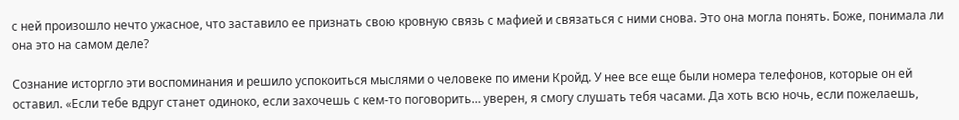с ней произошло нечто ужасное, что заставило ее признать свою кровную связь с мафией и связаться с ними снова. Это она могла понять. Боже, понимала ли она это на самом деле?

Сознание исторгло эти воспоминания и решило успокоиться мыслями о человеке по имени Кройд. У нее все еще были номера телефонов, которые он ей оставил. «Если тебе вдруг станет одиноко, если захочешь с кем-то поговорить… уверен, я смогу слушать тебя часами. Да хоть всю ночь, если пожелаешь,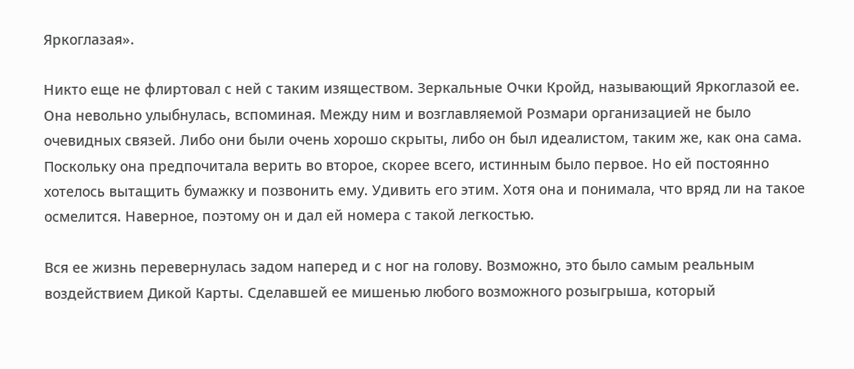Яркоглазая».

Никто еще не флиртовал с ней с таким изяществом. Зеркальные Очки Кройд, называющий Яркоглазой ее. Она невольно улыбнулась, вспоминая. Между ним и возглавляемой Розмари организацией не было очевидных связей. Либо они были очень хорошо скрыты, либо он был идеалистом, таким же, как она сама. Поскольку она предпочитала верить во второе, скорее всего, истинным было первое. Но ей постоянно хотелось вытащить бумажку и позвонить ему. Удивить его этим. Хотя она и понимала, что вряд ли на такое осмелится. Наверное, поэтому он и дал ей номера с такой легкостью.

Вся ее жизнь перевернулась задом наперед и с ног на голову. Возможно, это было самым реальным воздействием Дикой Карты. Сделавшей ее мишенью любого возможного розыгрыша, который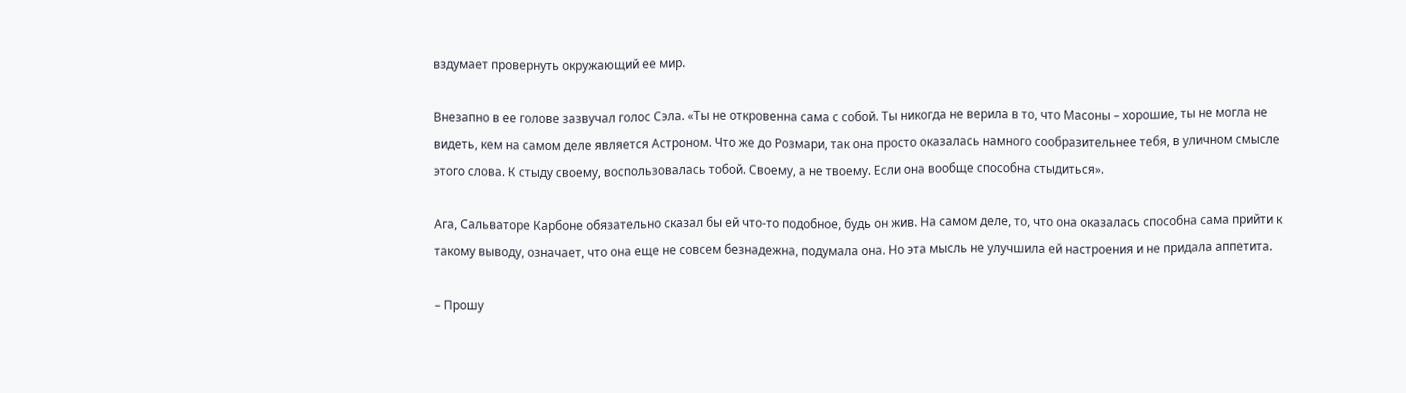вздумает провернуть окружающий ее мир.

Внезапно в ее голове зазвучал голос Сэла. «Ты не откровенна сама с собой. Ты никогда не верила в то, что Масоны – хорошие, ты не могла не видеть, кем на самом деле является Астроном. Что же до Розмари, так она просто оказалась намного сообразительнее тебя, в уличном смысле этого слова. К стыду своему, воспользовалась тобой. Своему, а не твоему. Если она вообще способна стыдиться».

Ага, Сальваторе Карбоне обязательно сказал бы ей что-то подобное, будь он жив. На самом деле, то, что она оказалась способна сама прийти к такому выводу, означает, что она еще не совсем безнадежна, подумала она. Но эта мысль не улучшила ей настроения и не придала аппетита.

– Прошу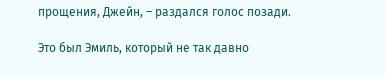прощения, Джейн, – раздался голос позади.

Это был Эмиль, который не так давно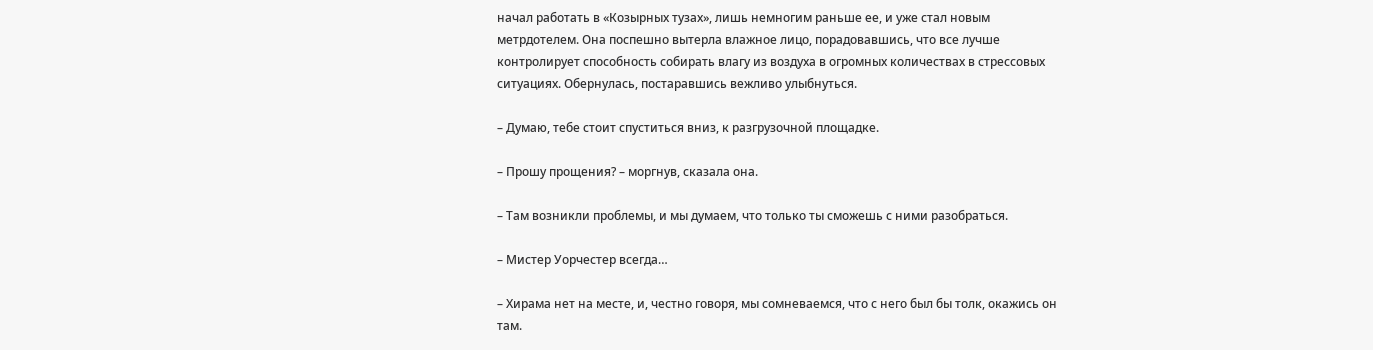начал работать в «Козырных тузах», лишь немногим раньше ее, и уже стал новым метрдотелем. Она поспешно вытерла влажное лицо, порадовавшись, что все лучше контролирует способность собирать влагу из воздуха в огромных количествах в стрессовых ситуациях. Обернулась, постаравшись вежливо улыбнуться.

– Думаю, тебе стоит спуститься вниз, к разгрузочной площадке.

– Прошу прощения? – моргнув, сказала она.

– Там возникли проблемы, и мы думаем, что только ты сможешь с ними разобраться.

– Мистер Уорчестер всегда…

– Хирама нет на месте, и, честно говоря, мы сомневаемся, что с него был бы толк, окажись он там.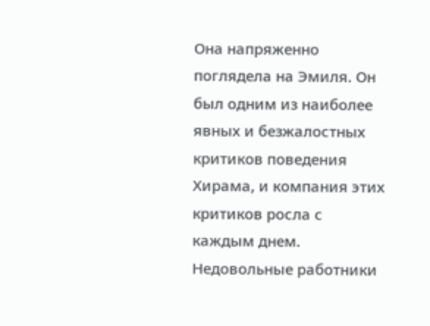Она напряженно поглядела на Эмиля. Он был одним из наиболее явных и безжалостных критиков поведения Хирама, и компания этих критиков росла с каждым днем. Недовольные работники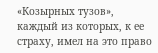«Козырных тузов», каждый из которых, к ее страху, имел на это право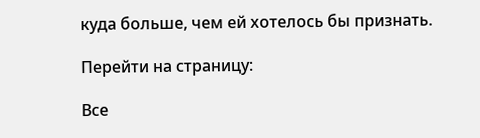куда больше, чем ей хотелось бы признать.

Перейти на страницу:

Все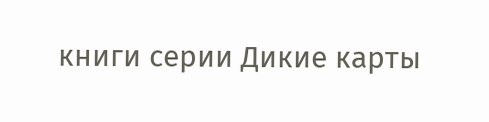книги серии Дикие карты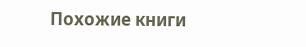Похожие книги